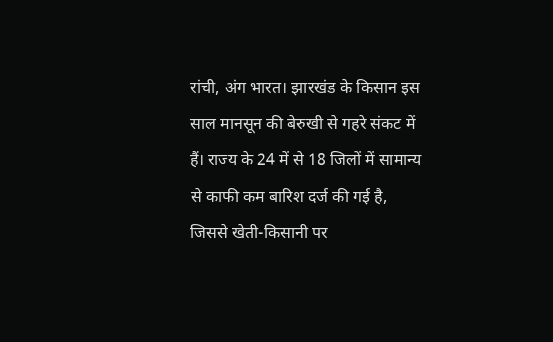रांची, अंग भारत। झारखंड के किसान इस साल मानसून की बेरुखी से गहरे संकट में हैं। राज्य के 24 में से 18 जिलों में सामान्य से काफी कम बारिश दर्ज की गई है, जिससे खेती-किसानी पर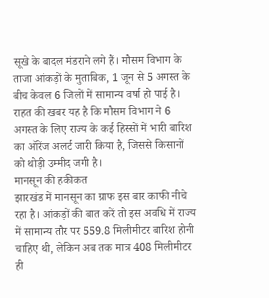सूखे के बादल मंडराने लगे हैं। मौसम विभाग के ताजा आंकड़ों के मुताबिक, 1 जून से 5 अगस्त के बीच केवल 6 जिलों में सामान्य वर्षा हो पाई है। राहत की खबर यह है कि मौसम विभाग ने 6 अगस्त के लिए राज्य के कई हिस्सों में भारी बारिश का ऑरेंज अलर्ट जारी किया है, जिससे किसानों को थोड़ी उम्मीद जगी है।
मानसून की हकीकत
झारखंड में मानसून का ग्राफ इस बार काफी नीचे रहा है। आंकड़ों की बात करें तो इस अवधि में राज्य में सामान्य तौर पर 559.8 मिलीमीटर बारिश होनी चाहिए थी, लेकिन अब तक मात्र 408 मिलीमीटर ही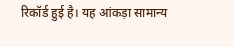रिकॉर्ड हुई है। यह आंकड़ा सामान्य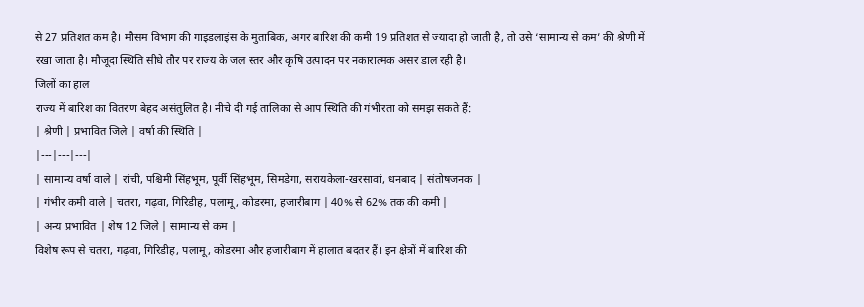से 27 प्रतिशत कम है। मौसम विभाग की गाइडलाइंस के मुताबिक, अगर बारिश की कमी 19 प्रतिशत से ज्यादा हो जाती है, तो उसे ‘सामान्य से कम’ की श्रेणी में रखा जाता है। मौजूदा स्थिति सीधे तौर पर राज्य के जल स्तर और कृषि उत्पादन पर नकारात्मक असर डाल रही है।
जिलों का हाल
राज्य में बारिश का वितरण बेहद असंतुलित है। नीचे दी गई तालिका से आप स्थिति की गंभीरता को समझ सकते हैं:
| श्रेणी | प्रभावित जिले | वर्षा की स्थिति |
|---|---|---|
| सामान्य वर्षा वाले | रांची, पश्चिमी सिंहभूम, पूर्वी सिंहभूम, सिमडेगा, सरायकेला-खरसावां, धनबाद | संतोषजनक |
| गंभीर कमी वाले | चतरा, गढ़वा, गिरिडीह, पलामू, कोडरमा, हजारीबाग | 40% से 62% तक की कमी |
| अन्य प्रभावित | शेष 12 जिले | सामान्य से कम |
विशेष रूप से चतरा, गढ़वा, गिरिडीह, पलामू, कोडरमा और हजारीबाग में हालात बदतर हैं। इन क्षेत्रों में बारिश की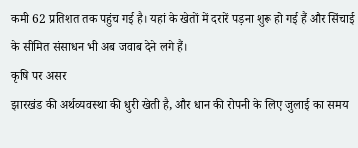कमी 62 प्रतिशत तक पहुंच गई है। यहां के खेतों में दरारें पड़ना शुरू हो गई हैं और सिंचाई के सीमित संसाधन भी अब जवाब देने लगे हैं।
कृषि पर असर
झारखंड की अर्थव्यवस्था की धुरी खेती है, और धान की रोपनी के लिए जुलाई का समय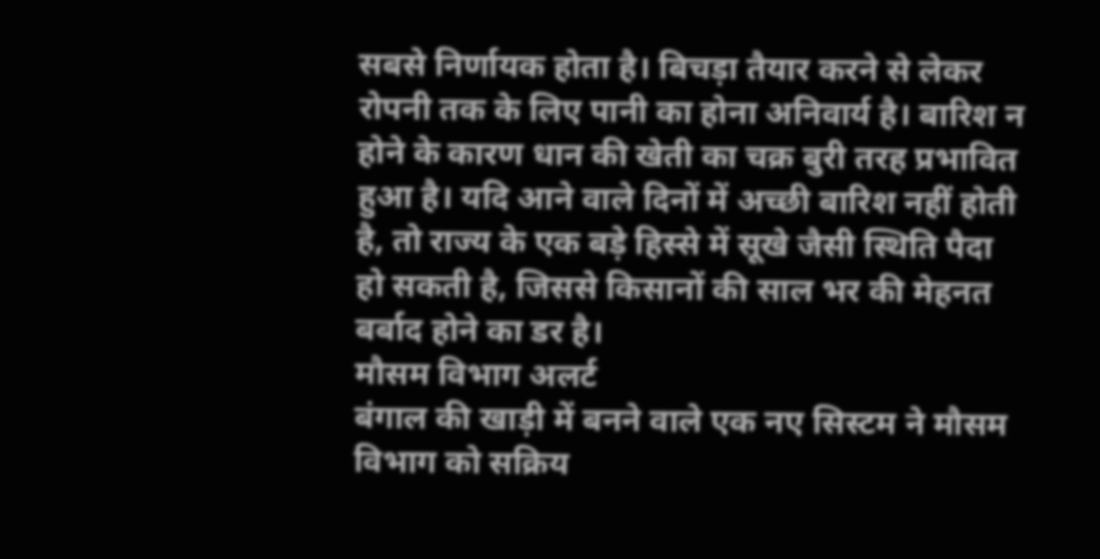सबसे निर्णायक होता है। बिचड़ा तैयार करने से लेकर रोपनी तक के लिए पानी का होना अनिवार्य है। बारिश न होने के कारण धान की खेती का चक्र बुरी तरह प्रभावित हुआ है। यदि आने वाले दिनों में अच्छी बारिश नहीं होती है, तो राज्य के एक बड़े हिस्से में सूखे जैसी स्थिति पैदा हो सकती है, जिससे किसानों की साल भर की मेहनत बर्बाद होने का डर है।
मौसम विभाग अलर्ट
बंगाल की खाड़ी में बनने वाले एक नए सिस्टम ने मौसम विभाग को सक्रिय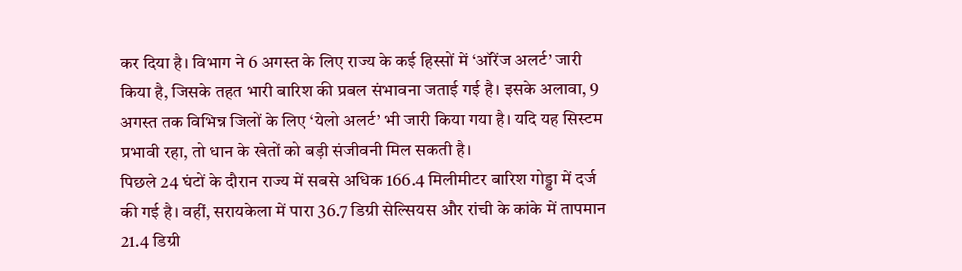कर दिया है। विभाग ने 6 अगस्त के लिए राज्य के कई हिस्सों में ‘ऑरेंज अलर्ट’ जारी किया है, जिसके तहत भारी बारिश की प्रबल संभावना जताई गई है। इसके अलावा, 9 अगस्त तक विभिन्न जिलों के लिए ‘येलो अलर्ट’ भी जारी किया गया है। यदि यह सिस्टम प्रभावी रहा, तो धान के खेतों को बड़ी संजीवनी मिल सकती है।
पिछले 24 घंटों के दौरान राज्य में सबसे अधिक 166.4 मिलीमीटर बारिश गोड्डा में दर्ज की गई है। वहीं, सरायकेला में पारा 36.7 डिग्री सेल्सियस और रांची के कांके में तापमान 21.4 डिग्री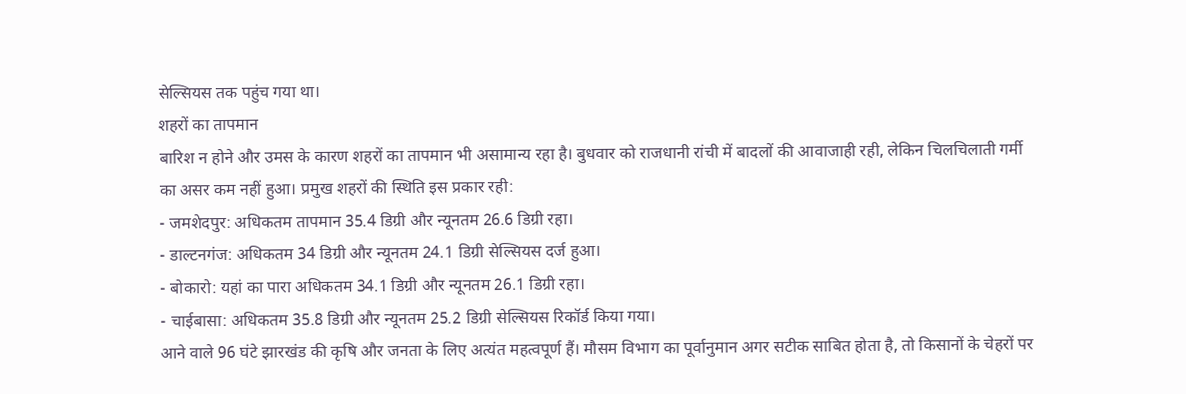सेल्सियस तक पहुंच गया था।
शहरों का तापमान
बारिश न होने और उमस के कारण शहरों का तापमान भी असामान्य रहा है। बुधवार को राजधानी रांची में बादलों की आवाजाही रही, लेकिन चिलचिलाती गर्मी का असर कम नहीं हुआ। प्रमुख शहरों की स्थिति इस प्रकार रही:
- जमशेदपुर: अधिकतम तापमान 35.4 डिग्री और न्यूनतम 26.6 डिग्री रहा।
- डाल्टनगंज: अधिकतम 34 डिग्री और न्यूनतम 24.1 डिग्री सेल्सियस दर्ज हुआ।
- बोकारो: यहां का पारा अधिकतम 34.1 डिग्री और न्यूनतम 26.1 डिग्री रहा।
- चाईबासा: अधिकतम 35.8 डिग्री और न्यूनतम 25.2 डिग्री सेल्सियस रिकॉर्ड किया गया।
आने वाले 96 घंटे झारखंड की कृषि और जनता के लिए अत्यंत महत्वपूर्ण हैं। मौसम विभाग का पूर्वानुमान अगर सटीक साबित होता है, तो किसानों के चेहरों पर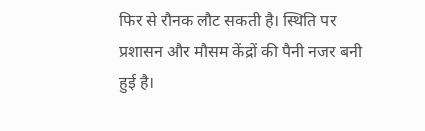फिर से रौनक लौट सकती है। स्थिति पर प्रशासन और मौसम केंद्रों की पैनी नजर बनी हुई है।